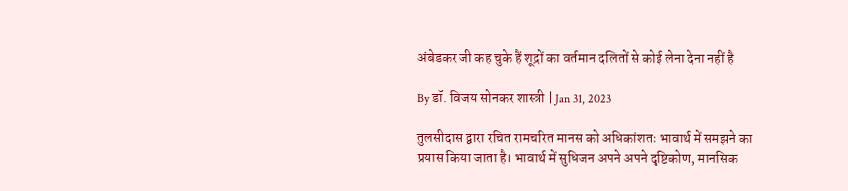अंबेडकर जी कह चुके हैं शूद्रों का वर्तमान दलितों से कोई लेना देना नहीं है

By डॉ. विजय सोनकर शास्त्री | Jan 31, 2023

तुलसीदास द्वारा रचित रामचरित मानस को अधिकांशतः भावार्थ में समझने का प्रयास किया जाता है। भावार्थ में सुधिजन अपने अपने दृष्टिकोण, मानसिक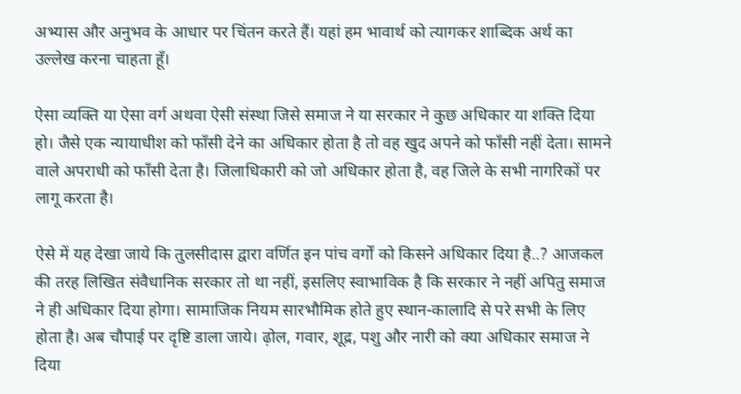अभ्यास और अनुभव के आधार पर चिंतन करते हैं। यहां हम भावार्थ को त्यागकर शाब्दिक अर्थ का उल्लेख करना चाहता हूँ।

ऐसा व्यक्ति या ऐसा वर्ग अथवा ऐसी संस्था जिसे समाज ने या सरकार ने कुछ अधिकार या शक्ति दिया हो। जैसे एक न्यायाधीश को फाँसी देने का अधिकार होता है तो वह खुद अपने को फाँसी नहीं देता। सामने वाले अपराधी को फाँसी देता है। जिलाधिकारी को जो अधिकार होता है, वह जिले के सभी नागरिकों पर लागू करता है।

ऐसे में यह देखा जाये कि तुलसीदास द्वारा वर्णित इन पांच वर्गों को किसने अधिकार दिया है..? आजकल की तरह लिखित संवैधानिक सरकार तो था नहीं, इसलिए स्वाभाविक है कि सरकार ने नहीं अपितु समाज ने ही अधिकार दिया होगा। सामाजिक नियम सारभौमिक होते हुए स्थान-कालादि से परे सभी के लिए होता है। अब चौपाई पर दृष्टि डाला जाये। ढ़ोल, गवार, शूद्र, पशु और नारी को क्या अधिकार समाज ने दिया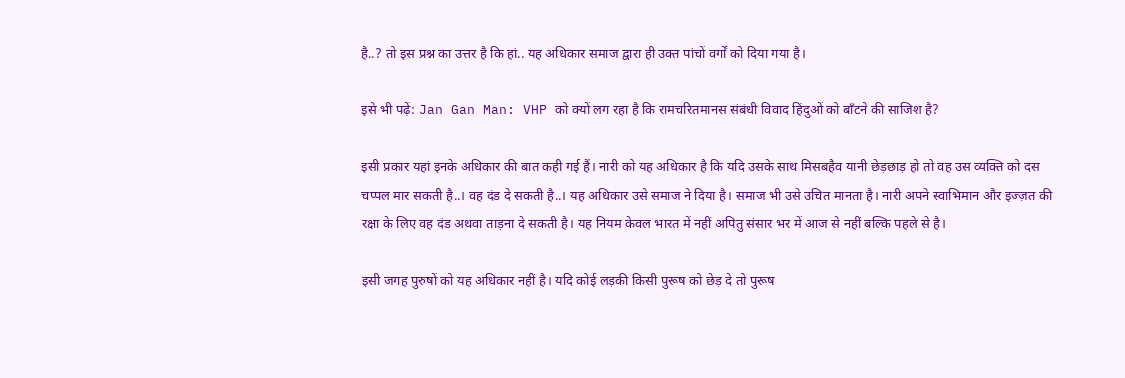है..? तो इस प्रश्न का उत्तर है कि हां.. यह अधिकार समाज द्वारा ही उक्त पांचों वर्गों को दिया गया है।

इसे भी पढ़ें: Jan Gan Man: VHP को क्यों लग रहा है कि रामचरितमानस संबंधी विवाद हिंदुओं को बाँटने की साजिश है?

इसी प्रकार यहां इनके अधिकार की बात कही गई हैं। नारी को यह अधिकार है कि यदि उसके साथ मिसबहैव यानी छेड़छाड़ हो तो वह उस व्यक्ति को दस चप्पल मार सकती है..। वह दंड दे सकती है..। यह अधिकार उसे समाज ने दिया है। समाज भी उसे उचित मानता है। नारी अपने स्वाभिमान और इज्ज़त की रक्षा के लिए वह दंड अथवा ताड़ना दे सकती है। यह नियम केवल भारत में नहीं अपितु संसार भर में आज से नहीं बल्कि पहले से है।

इसी जगह पुरुषों को यह अधिकार नहीं है। यदि कोई लड़की किसी पुरूष को छेड़ दे तो पुरूष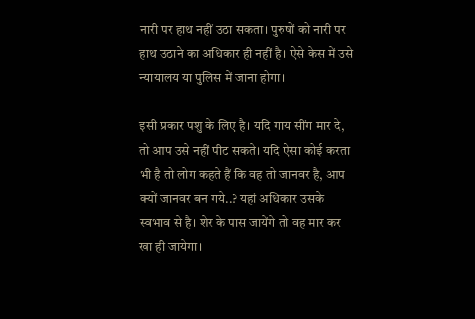नारी पर हाथ नहीं उठा सकता। पुरुषों को नारी पर हाथ उठाने का अधिकार ही नहीं है। ऐसे केस में उसे न्यायालय या पुलिस में जाना होगा।

इसी प्रकार पशु के लिए है। यदि गाय सींग मार दे, तो आप उसे नहीं पीट सकते। यदि ऐसा कोई करता भी है तो लोग कहते हैं कि वह तो जानवर है, आप क्यों जानवर बन गये..? यहां अधिकार उसके स्वभाव से है। शेर के पास जायेंगे तो वह मार कर खा ही जायेगा।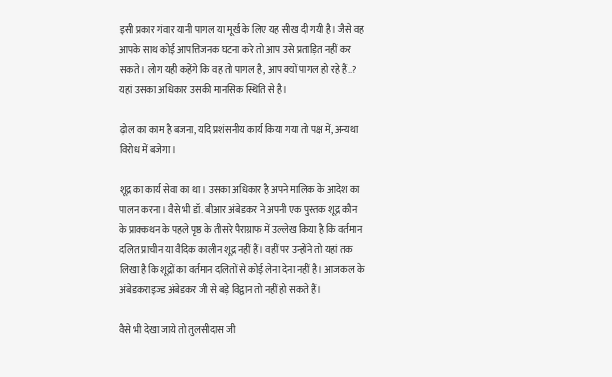इसी प्रकार गंवार यानी पागल या मूर्ख के लिए यह सीख दी गयी है। जैसे वह आपके साथ कोई आपत्तिजनक घटना करे तो आप उसे प्रताड़ित नहीं कर सकते। लोग यही कहेंगे कि वह तो पागल है, आप क्यों पागल हो रहे हैं..? यहां उसका अधिकार उसकी मानसिक स्थिति से है।

ढ़ोल का काम है बजना, यदि प्रशंसनीय कार्य किया गया तो पक्ष में, अन्यथा विरोध में बजेगा।

शूद्र का कार्य सेवा का था। उसका अधिकार है अपने मालिक के आदेश का पालन करना। वैसे भी डॉ. बीआर अंबेडकर ने अपनी एक पुस्तक शूद्र कौन के प्राक्कथन के पहले पृष्ठ के तीसरे पैराग्राफ में उल्लेख किया है कि वर्तमान दलित प्राचीन या वैदिक कालीन शूद्र नहीं हैं। वहीं पर उन्होंने तो यहां तक लिखा है कि शूद्रों का वर्तमान दलितों से कोई लेना देना नहीं है। आजकल के अंबेडकराइज्ड अंबेडकर जी से बड़े विद्वान तो नहीं हो सकते हैं।

वैसे भी देखा जाये तो तुलसीदास जी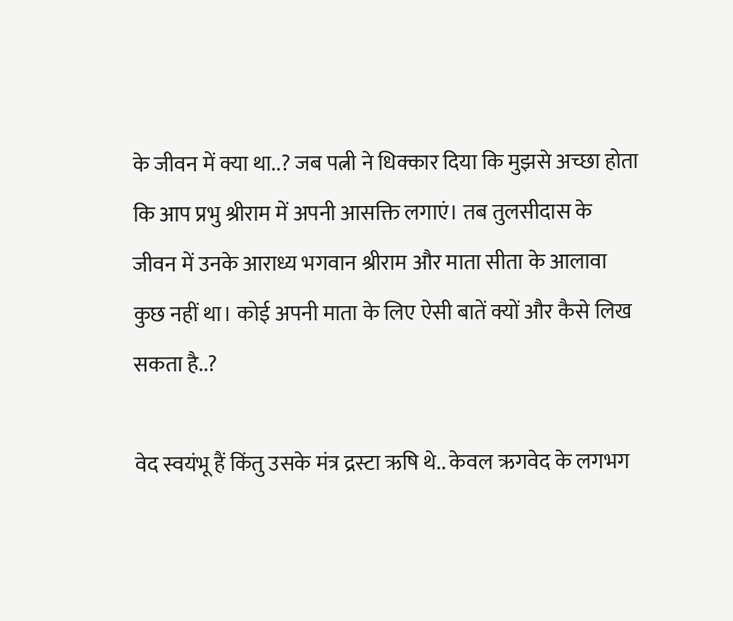के जीवन में क्या था..? जब पत्नी ने धिक्कार दिया कि मुझसे अच्छा होता कि आप प्रभु श्रीराम में अपनी आसक्ति लगाएं। तब तुलसीदास के जीवन में उनके आराध्य भगवान श्रीराम और माता सीता के आलावा कुछ नहीं था। कोई अपनी माता के लिए ऐसी बातें क्यों और कैसे लिख सकता है..?

वेद स्वयंभू हैं किंतु उसके मंत्र द्रस्टा ऋषि थे.. केवल ऋगवेद के लगभग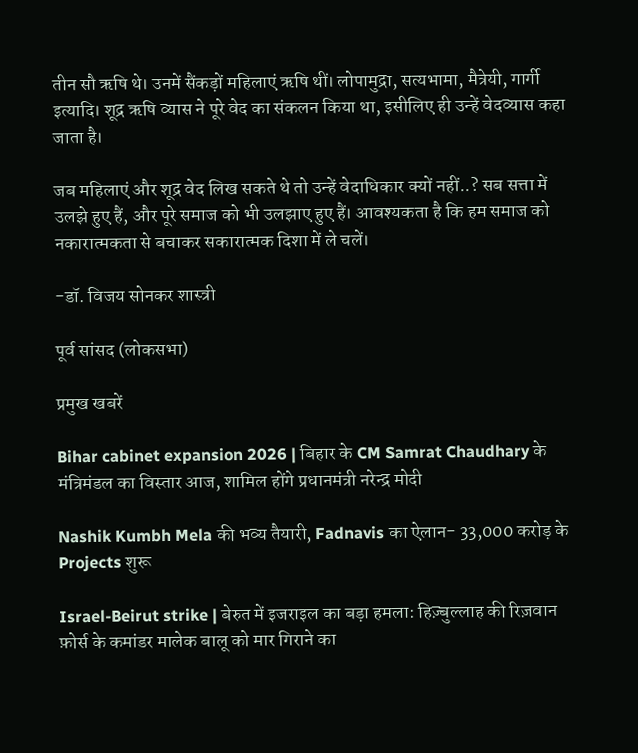तीन सौ ऋषि थे। उनमें सैंकड़ों महिलाएं ऋषि थीं। लोपामुद्रा, सत्यभामा, मैत्रेयी, गार्गी इत्यादि। शूद्र ऋषि व्यास ने पूरे वेद का संकलन किया था, इसीलिए ही उन्हें वेदव्यास कहा जाता है।

जब महिलाएं और शूद्र वेद लिख सकते थे तो उन्हें वेदाधिकार क्यों नहीं..? सब सत्ता में उलझे हुए हैं, और पूरे समाज को भी उलझाए हुए हैं। आवश्यकता है कि हम समाज को नकारात्मकता से बचाकर सकारात्मक दिशा में ले चलें।

-डॉ. विजय सोनकर शास्त्री

पूर्व सांसद (लोकसभा)

प्रमुख खबरें

Bihar cabinet expansion 2026 | बिहार के CM Samrat Chaudhary के मंत्रिमंडल का विस्तार आज, शामिल होंगे प्रधानमंत्री नरेन्द्र मोदी

Nashik Kumbh Mela की भव्य तैयारी, Fadnavis का ऐलान- 33,000 करोड़ के Projects शुरू

Israel-Beirut strike | बेरुत में इजराइल का बड़ा हमला: हिज़्बुल्लाह की रिज़वान फ़ोर्स के कमांडर मालेक बालू को मार गिराने का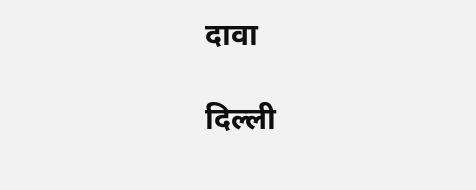दावा

दिल्ली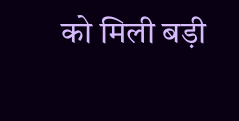को मिली बड़ी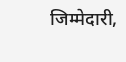जिम्मेदारी,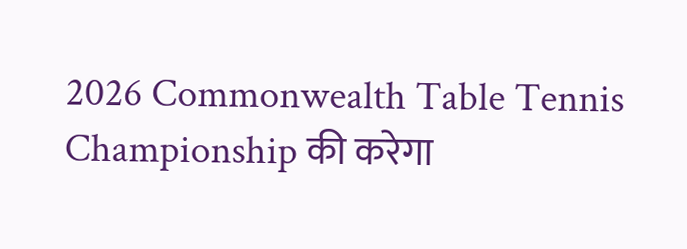2026 Commonwealth Table Tennis Championship की करेगा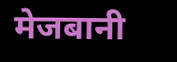मेजबानी